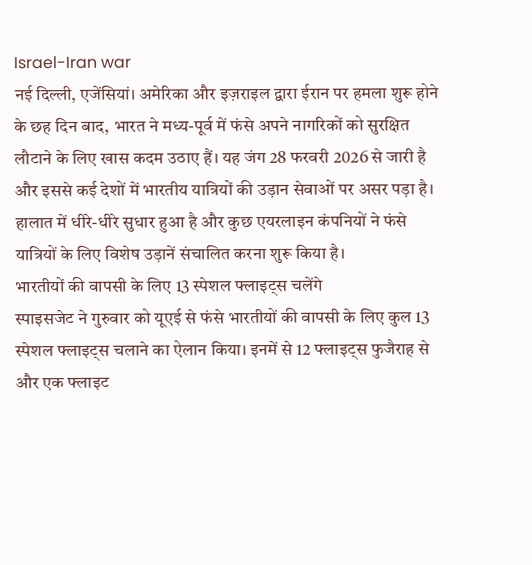Israel-Iran war
नई दिल्ली, एजेंसियां। अमेरिका और इज़राइल द्वारा ईरान पर हमला शुरू होने के छह दिन बाद, भारत ने मध्य-पूर्व में फंसे अपने नागरिकों को सुरक्षित लौटाने के लिए खास कदम उठाए हैं। यह जंग 28 फरवरी 2026 से जारी है और इससे कई देशों में भारतीय यात्रियों की उड़ान सेवाओं पर असर पड़ा है। हालात में धीरे-धीरे सुधार हुआ है और कुछ एयरलाइन कंपनियों ने फंसे यात्रियों के लिए विशेष उड़ानें संचालित करना शुरू किया है।
भारतीयों की वापसी के लिए 13 स्पेशल फ्लाइट्स चलेंगे
स्पाइसजेट ने गुरुवार को यूएई से फंसे भारतीयों की वापसी के लिए कुल 13 स्पेशल फ्लाइट्स चलाने का ऐलान किया। इनमें से 12 फ्लाइट्स फुजैराह से और एक फ्लाइट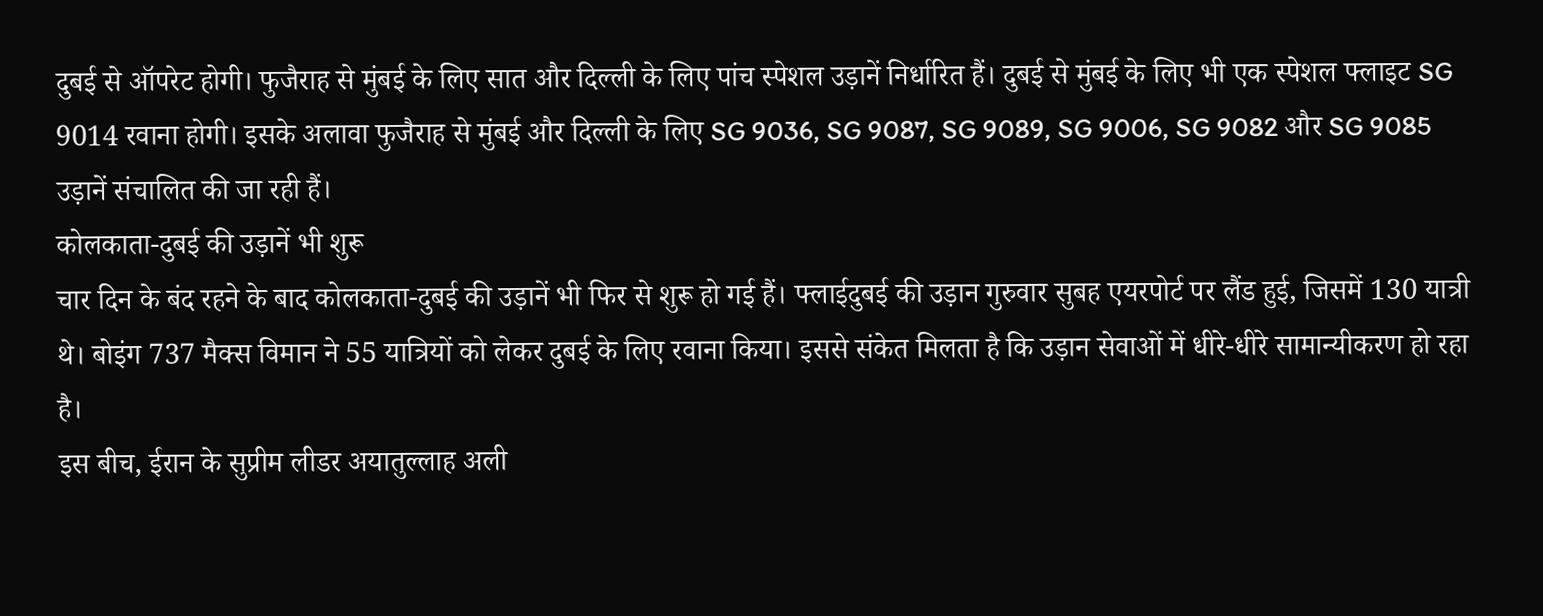दुबई से ऑपरेट होगी। फुजैराह से मुंबई के लिए सात और दिल्ली के लिए पांच स्पेशल उड़ानें निर्धारित हैं। दुबई से मुंबई के लिए भी एक स्पेशल फ्लाइट SG 9014 रवाना होगी। इसके अलावा फुजैराह से मुंबई और दिल्ली के लिए SG 9036, SG 9087, SG 9089, SG 9006, SG 9082 और SG 9085 उड़ानें संचालित की जा रही हैं।
कोलकाता-दुबई की उड़ानें भी शुरू
चार दिन के बंद रहने के बाद कोलकाता-दुबई की उड़ानें भी फिर से शुरू हो गई हैं। फ्लाईदुबई की उड़ान गुरुवार सुबह एयरपोर्ट पर लैंड हुई, जिसमें 130 यात्री थे। बोइंग 737 मैक्स विमान ने 55 यात्रियों को लेकर दुबई के लिए रवाना किया। इससे संकेत मिलता है कि उड़ान सेवाओं में धीरे-धीरे सामान्यीकरण हो रहा है।
इस बीच, ईरान के सुप्रीम लीडर अयातुल्लाह अली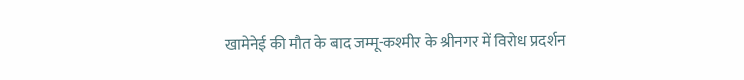खामेनेई की मौत के बाद जम्मू-कश्मीर के श्रीनगर में विरोध प्रदर्शन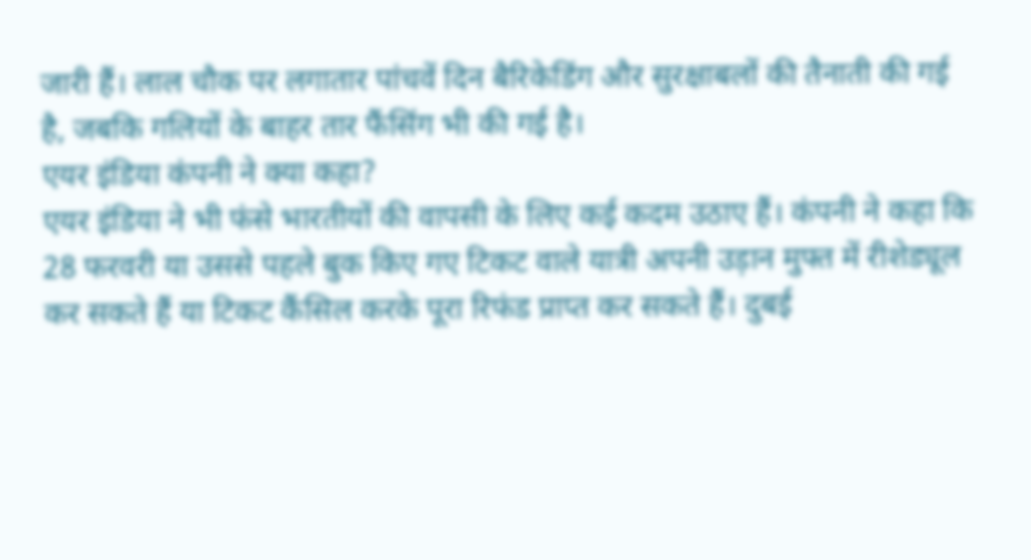जारी हैं। लाल चौक पर लगातार पांचवें दिन बैरिकेडिंग और सुरक्षाबलों की तैनाती की गई है, जबकि गलियों के बाहर तार फैंसिंग भी की गई है।
एयर इंडिया कंपनी ने क्या कहा?
एयर इंडिया ने भी फंसे भारतीयों की वापसी के लिए कई कदम उठाए हैं। कंपनी ने कहा कि 28 फरवरी या उससे पहले बुक किए गए टिकट वाले यात्री अपनी उड़ान मुफ्त में रीशेड्यूल कर सकते हैं या टिकट कैंसिल करके पूरा रिफंड प्राप्त कर सकते हैं। दुबई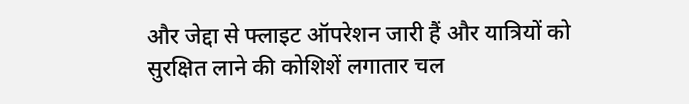और जेद्दा से फ्लाइट ऑपरेशन जारी हैं और यात्रियों को सुरक्षित लाने की कोशिशें लगातार चल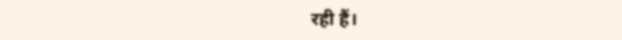रही हैं।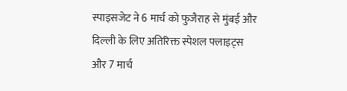स्पाइसजेट ने 6 मार्च को फुजैराह से मुंबई और दिल्ली के लिए अतिरिक्त स्पेशल फ्लाइट्स और 7 मार्च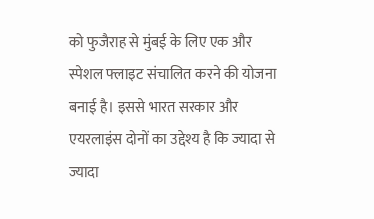को फुजैराह से मुंबई के लिए एक और स्पेशल फ्लाइट संचालित करने की योजना बनाई है। इससे भारत सरकार और एयरलाइंस दोनों का उद्देश्य है कि ज्यादा से ज्यादा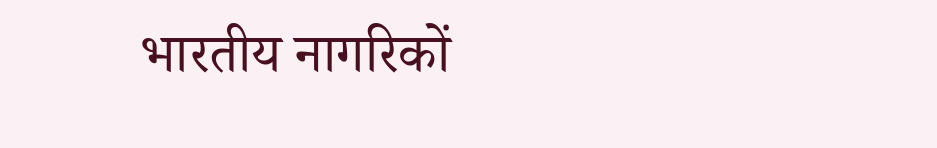भारतीय नागरिकों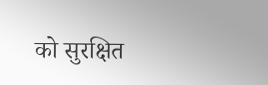को सुरक्षित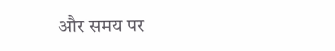और समय पर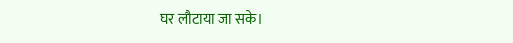घर लौटाया जा सके।